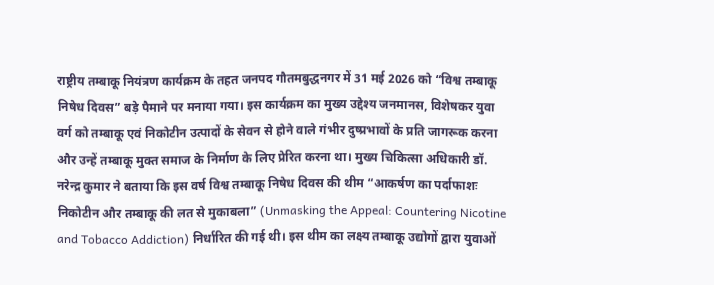राष्ट्रीय तम्बाकू नियंत्रण कार्यक्रम के तहत जनपद गौतमबुद्धनगर में 31 मई 2026 को “विश्व तम्बाकू निषेध दिवस” बड़े पैमाने पर मनाया गया। इस कार्यक्रम का मुख्य उद्देश्य जनमानस, विशेषकर युवा वर्ग को तम्बाकू एवं निकोटीन उत्पादों के सेवन से होने वाले गंभीर दुष्प्रभावों के प्रति जागरूक करना और उन्हें तम्बाकू मुक्त समाज के निर्माण के लिए प्रेरित करना था। मुख्य चिकित्सा अधिकारी डॉ. नरेन्द्र कुमार ने बताया कि इस वर्ष विश्व तम्बाकू निषेध दिवस की थीम “आकर्षण का पर्दाफाशः निकोटीन और तम्बाकू की लत से मुकाबला” (Unmasking the Appeal: Countering Nicotine and Tobacco Addiction) निर्धारित की गई थी। इस थीम का लक्ष्य तम्बाकू उद्योगों द्वारा युवाओं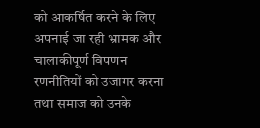को आकर्षित करने के लिए अपनाई जा रही भ्रामक और चालाकीपूर्ण विपणन रणनीतियों को उजागर करना तथा समाज को उनके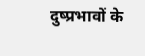दुष्प्रभावों के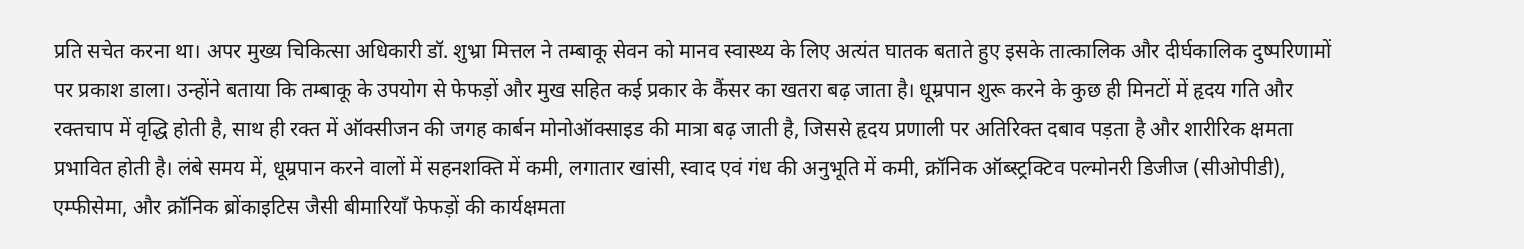प्रति सचेत करना था। अपर मुख्य चिकित्सा अधिकारी डॉ. शुभ्रा मित्तल ने तम्बाकू सेवन को मानव स्वास्थ्य के लिए अत्यंत घातक बताते हुए इसके तात्कालिक और दीर्घकालिक दुष्परिणामों पर प्रकाश डाला। उन्होंने बताया कि तम्बाकू के उपयोग से फेफड़ों और मुख सहित कई प्रकार के कैंसर का खतरा बढ़ जाता है। धूम्रपान शुरू करने के कुछ ही मिनटों में हृदय गति और रक्तचाप में वृद्धि होती है, साथ ही रक्त में ऑक्सीजन की जगह कार्बन मोनोऑक्साइड की मात्रा बढ़ जाती है, जिससे हृदय प्रणाली पर अतिरिक्त दबाव पड़ता है और शारीरिक क्षमता प्रभावित होती है। लंबे समय में, धूम्रपान करने वालों में सहनशक्ति में कमी, लगातार खांसी, स्वाद एवं गंध की अनुभूति में कमी, क्रॉनिक ऑब्स्ट्रक्टिव पल्मोनरी डिजीज (सीओपीडी), एम्फीसेमा, और क्रॉनिक ब्रोंकाइटिस जैसी बीमारियाँ फेफड़ों की कार्यक्षमता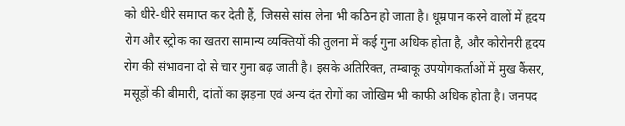को धीरे-धीरे समाप्त कर देती हैं, जिससे सांस लेना भी कठिन हो जाता है। धूम्रपान करने वालों में हृदय रोग और स्ट्रोक का खतरा सामान्य व्यक्तियों की तुलना में कई गुना अधिक होता है, और कोरोनरी हृदय रोग की संभावना दो से चार गुना बढ़ जाती है। इसके अतिरिक्त, तम्बाकू उपयोगकर्ताओं में मुख कैंसर, मसूड़ों की बीमारी, दांतों का झड़ना एवं अन्य दंत रोगों का जोखिम भी काफी अधिक होता है। जनपद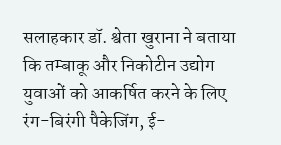सलाहकार डॉ. श्वेता खुराना ने बताया कि तम्बाकू और निकोटीन उद्योग युवाओं को आकर्षित करने के लिए रंग-बिरंगी पैकेजिंग, ई-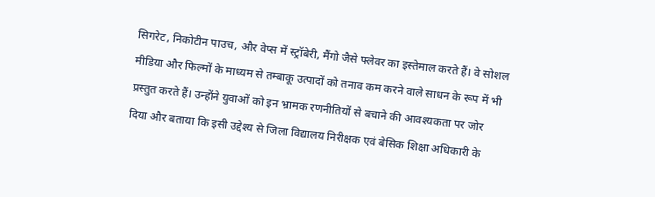सिगरेट, निकोटीन पाउच, और वेप्स में स्ट्रॉबेरी, मैंगो जैसे फ्लेवर का इस्तेमाल करते हैं। वे सोशल मीडिया और फिल्मों के माध्यम से तम्बाकू उत्पादों को तनाव कम करने वाले साधन के रूप में भी प्रस्तुत करते हैं। उन्होंने युवाओं को इन भ्रामक रणनीतियों से बचाने की आवश्यकता पर जोर दिया और बताया कि इसी उद्देश्य से जिला विद्यालय निरीक्षक एवं बेसिक शिक्षा अधिकारी के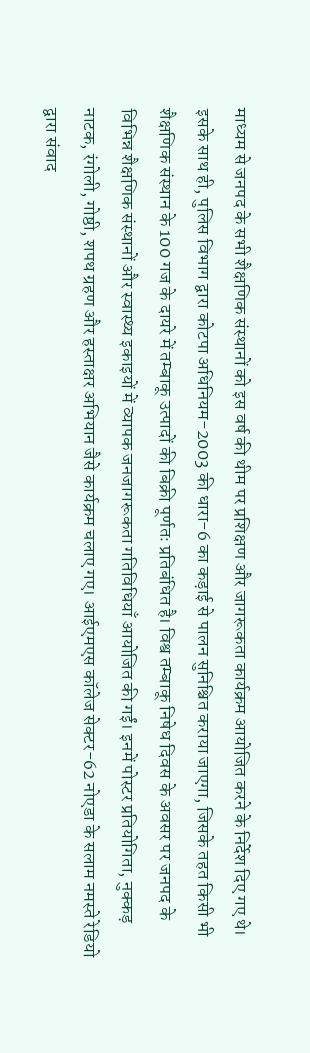माध्यम से जनपद के सभी शैक्षणिक संस्थानों को इस वर्ष की थीम पर प्रशिक्षण और जागरूकता कार्यक्रम आयोजित करने के निर्देश दिए गए थे। इसके साथ ही, पुलिस विभाग द्वारा कोटपा अधिनियम-2003 की धारा-6 का कड़ाई से पालन सुनिश्चित कराया जाएगा, जिसके तहत किसी भी शैक्षणिक संस्थान के 100 गज के दायरे में तम्बाकू उत्पादों की बिक्री पूर्णतः प्रतिबंधित है। विश्व तम्बाकू निषेध दिवस के अवसर पर जनपद के विभिन्न शैक्षणिक संस्थानों और स्वास्थ्य इकाइयों में व्यापक जनजागरूकता गतिविधियाँ आयोजित की गईं। इनमें पोस्टर प्रतियोगिता, नुक्कड़ नाटक, रंगोली, गोष्ठी, शपथ ग्रहण और हस्ताक्षर अभियान जैसे कार्यक्रम चलाए गए। आईएमएस कॉलेज सेक्टर-62 नोएडा के सलाम नमस्ते रेडियो द्वारा संवाद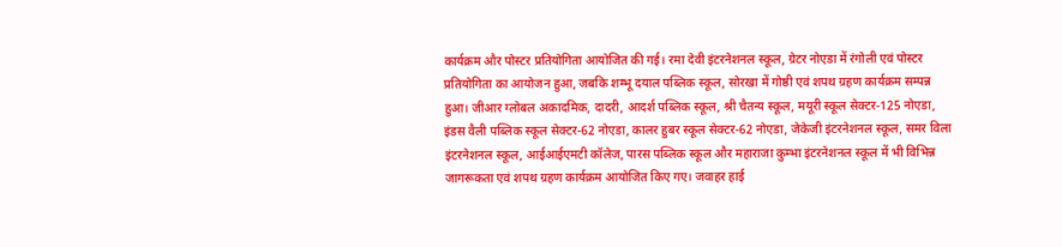कार्यक्रम और पोस्टर प्रतियोगिता आयोजित की गई। रमा देवी इंटरनेशनल स्कूल, ग्रेटर नोएडा में रंगोली एवं पोस्टर प्रतियोगिता का आयोजन हुआ, जबकि शम्भू दयाल पब्लिक स्कूल, सोरखा में गोष्ठी एवं शपथ ग्रहण कार्यक्रम सम्पन्न हुआ। जीआर ग्लोबल अकादमिक, दादरी, आदर्श पब्लिक स्कूल, श्री चैतन्य स्कूल, मयूरी स्कूल सेक्टर-125 नोएडा, इंडस वैली पब्लिक स्कूल सेक्टर-62 नोएडा, कालर हुबर स्कूल सेक्टर-62 नोएडा, जेकेजी इंटरनेशनल स्कूल, समर विला इंटरनेशनल स्कूल, आईआईएमटी कॉलेज, पारस पब्लिक स्कूल और महाराजा कुम्भा इंटरनेशनल स्कूल में भी विभिन्न जागरूकता एवं शपथ ग्रहण कार्यक्रम आयोजित किए गए। जवाहर हाई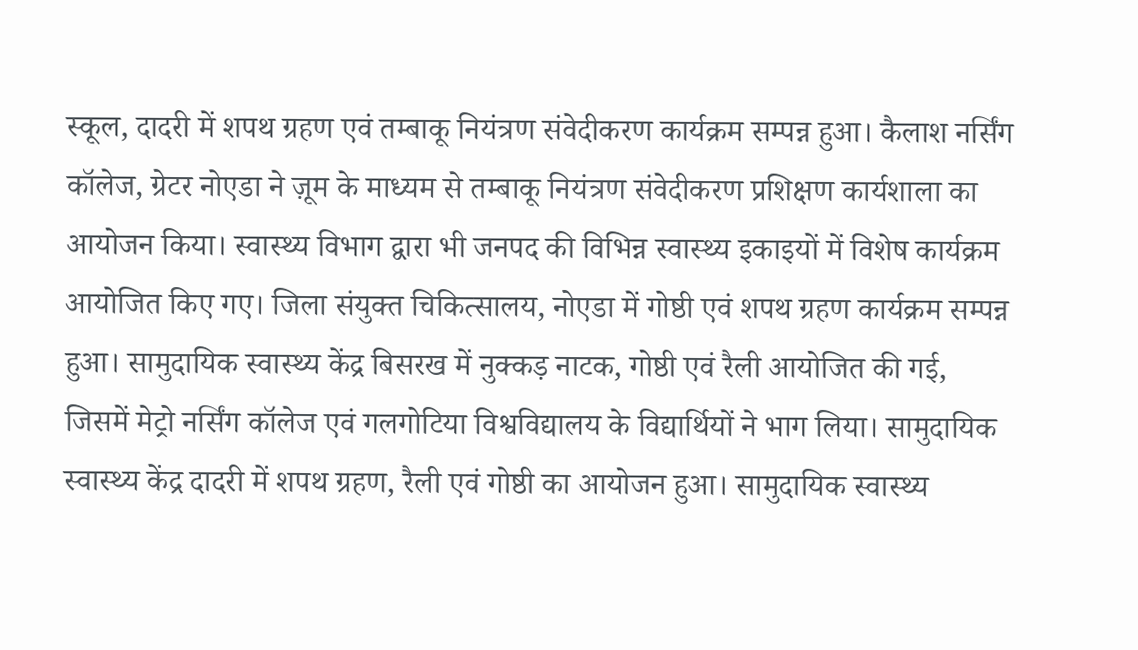स्कूल, दादरी में शपथ ग्रहण एवं तम्बाकू नियंत्रण संवेदीकरण कार्यक्रम सम्पन्न हुआ। कैलाश नर्सिंग कॉलेज, ग्रेटर नोएडा ने ज़ूम के माध्यम से तम्बाकू नियंत्रण संवेदीकरण प्रशिक्षण कार्यशाला का आयोजन किया। स्वास्थ्य विभाग द्वारा भी जनपद की विभिन्न स्वास्थ्य इकाइयों में विशेष कार्यक्रम आयोजित किए गए। जिला संयुक्त चिकित्सालय, नोएडा में गोष्ठी एवं शपथ ग्रहण कार्यक्रम सम्पन्न हुआ। सामुदायिक स्वास्थ्य केंद्र बिसरख में नुक्कड़ नाटक, गोष्ठी एवं रैली आयोजित की गई, जिसमें मेट्रो नर्सिंग कॉलेज एवं गलगोटिया विश्वविद्यालय के विद्यार्थियों ने भाग लिया। सामुदायिक स्वास्थ्य केंद्र दादरी में शपथ ग्रहण, रैली एवं गोष्ठी का आयोजन हुआ। सामुदायिक स्वास्थ्य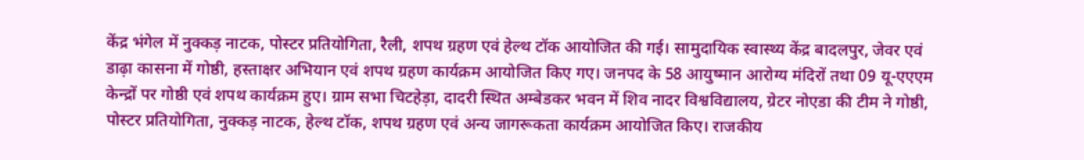केंद्र भंगेल में नुक्कड़ नाटक, पोस्टर प्रतियोगिता, रैली, शपथ ग्रहण एवं हेल्थ टॉक आयोजित की गई। सामुदायिक स्वास्थ्य केंद्र बादलपुर, जेवर एवं डाढ़ा कासना में गोष्ठी, हस्ताक्षर अभियान एवं शपथ ग्रहण कार्यक्रम आयोजित किए गए। जनपद के 58 आयुष्मान आरोग्य मंदिरों तथा 09 यू-एएएम केन्द्रों पर गोष्ठी एवं शपथ कार्यक्रम हुए। ग्राम सभा चिटहेड़ा, दादरी स्थित अम्बेडकर भवन में शिव नादर विश्वविद्यालय, ग्रेटर नोएडा की टीम ने गोष्ठी, पोस्टर प्रतियोगिता, नुक्कड़ नाटक, हेल्थ टॉक, शपथ ग्रहण एवं अन्य जागरूकता कार्यक्रम आयोजित किए। राजकीय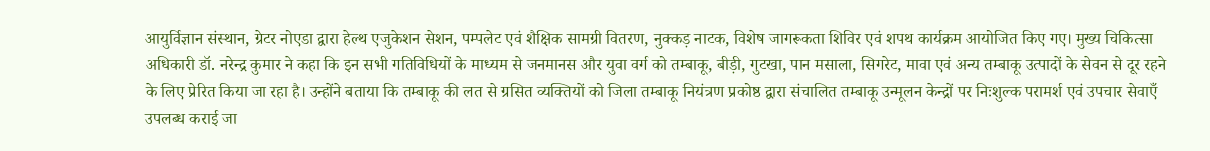आयुर्विज्ञान संस्थान, ग्रेटर नोएडा द्वारा हेल्थ एजुकेशन सेशन, पम्पलेट एवं शैक्षिक सामग्री वितरण, नुक्कड़ नाटक, विशेष जागरूकता शिविर एवं शपथ कार्यक्रम आयोजित किए गए। मुख्य चिकित्सा अधिकारी डॉ. नरेन्द्र कुमार ने कहा कि इन सभी गतिविधियों के माध्यम से जनमानस और युवा वर्ग को तम्बाकू, बीड़ी, गुटखा, पान मसाला, सिगरेट, मावा एवं अन्य तम्बाकू उत्पादों के सेवन से दूर रहने के लिए प्रेरित किया जा रहा है। उन्होंने बताया कि तम्बाकू की लत से ग्रसित व्यक्तियों को जिला तम्बाकू नियंत्रण प्रकोष्ठ द्वारा संचालित तम्बाकू उन्मूलन केन्द्रों पर निःशुल्क परामर्श एवं उपचार सेवाएँ उपलब्ध कराई जा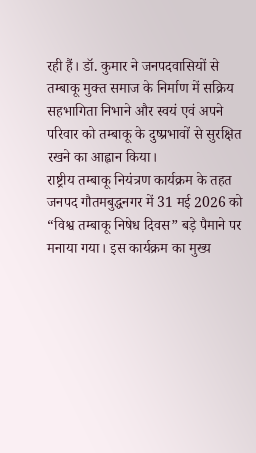रही हैं। डॉ. कुमार ने जनपदवासियों से तम्बाकू मुक्त समाज के निर्माण में सक्रिय सहभागिता निभाने और स्वयं एवं अपने परिवार को तम्बाकू के दुष्प्रभावों से सुरक्षित रखने का आह्वान किया।
राष्ट्रीय तम्बाकू नियंत्रण कार्यक्रम के तहत जनपद गौतमबुद्धनगर में 31 मई 2026 को “विश्व तम्बाकू निषेध दिवस” बड़े पैमाने पर मनाया गया। इस कार्यक्रम का मुख्य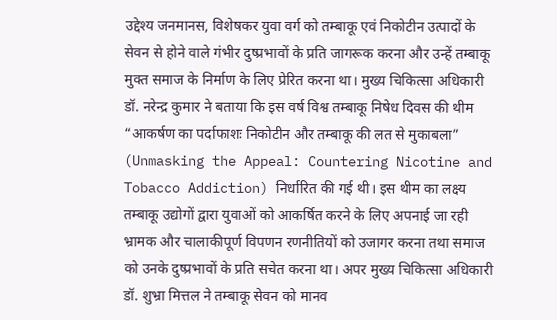उद्देश्य जनमानस, विशेषकर युवा वर्ग को तम्बाकू एवं निकोटीन उत्पादों के सेवन से होने वाले गंभीर दुष्प्रभावों के प्रति जागरूक करना और उन्हें तम्बाकू मुक्त समाज के निर्माण के लिए प्रेरित करना था। मुख्य चिकित्सा अधिकारी डॉ. नरेन्द्र कुमार ने बताया कि इस वर्ष विश्व तम्बाकू निषेध दिवस की थीम “आकर्षण का पर्दाफाशः निकोटीन और तम्बाकू की लत से मुकाबला” (Unmasking the Appeal: Countering Nicotine and Tobacco Addiction) निर्धारित की गई थी। इस थीम का लक्ष्य तम्बाकू उद्योगों द्वारा युवाओं को आकर्षित करने के लिए अपनाई जा रही भ्रामक और चालाकीपूर्ण विपणन रणनीतियों को उजागर करना तथा समाज को उनके दुष्प्रभावों के प्रति सचेत करना था। अपर मुख्य चिकित्सा अधिकारी डॉ. शुभ्रा मित्तल ने तम्बाकू सेवन को मानव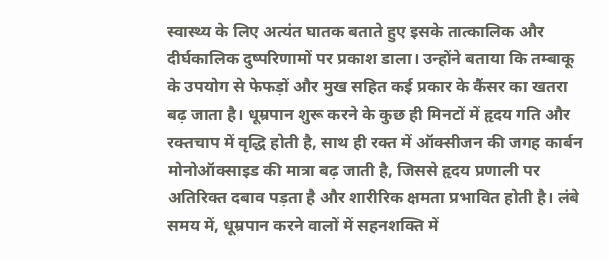स्वास्थ्य के लिए अत्यंत घातक बताते हुए इसके तात्कालिक और दीर्घकालिक दुष्परिणामों पर प्रकाश डाला। उन्होंने बताया कि तम्बाकू के उपयोग से फेफड़ों और मुख सहित कई प्रकार के कैंसर का खतरा बढ़ जाता है। धूम्रपान शुरू करने के कुछ ही मिनटों में हृदय गति और रक्तचाप में वृद्धि होती है, साथ ही रक्त में ऑक्सीजन की जगह कार्बन मोनोऑक्साइड की मात्रा बढ़ जाती है, जिससे हृदय प्रणाली पर अतिरिक्त दबाव पड़ता है और शारीरिक क्षमता प्रभावित होती है। लंबे समय में, धूम्रपान करने वालों में सहनशक्ति में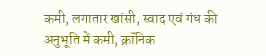कमी, लगातार खांसी, स्वाद एवं गंध की अनुभूति में कमी, क्रॉनिक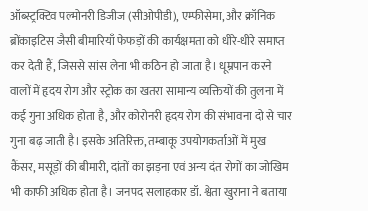ऑब्स्ट्रक्टिव पल्मोनरी डिजीज (सीओपीडी), एम्फीसेमा, और क्रॉनिक ब्रोंकाइटिस जैसी बीमारियाँ फेफड़ों की कार्यक्षमता को धीरे-धीरे समाप्त कर देती हैं, जिससे सांस लेना भी कठिन हो जाता है। धूम्रपान करने वालों में हृदय रोग और स्ट्रोक का खतरा सामान्य व्यक्तियों की तुलना में कई गुना अधिक होता है, और कोरोनरी हृदय रोग की संभावना दो से चार गुना बढ़ जाती है। इसके अतिरिक्त, तम्बाकू उपयोगकर्ताओं में मुख कैंसर, मसूड़ों की बीमारी, दांतों का झड़ना एवं अन्य दंत रोगों का जोखिम भी काफी अधिक होता है। जनपद सलाहकार डॉ. श्वेता खुराना ने बताया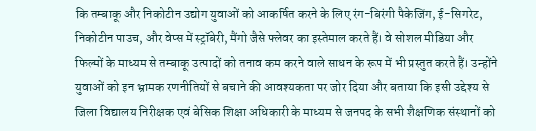कि तम्बाकू और निकोटीन उद्योग युवाओं को आकर्षित करने के लिए रंग-बिरंगी पैकेजिंग, ई-सिगरेट, निकोटीन पाउच, और वेप्स में स्ट्रॉबेरी, मैंगो जैसे फ्लेवर का इस्तेमाल करते हैं। वे सोशल मीडिया और फिल्मों के माध्यम से तम्बाकू उत्पादों को तनाव कम करने वाले साधन के रूप में भी प्रस्तुत करते हैं। उन्होंने युवाओं को इन भ्रामक रणनीतियों से बचाने की आवश्यकता पर जोर दिया और बताया कि इसी उद्देश्य से जिला विद्यालय निरीक्षक एवं बेसिक शिक्षा अधिकारी के माध्यम से जनपद के सभी शैक्षणिक संस्थानों को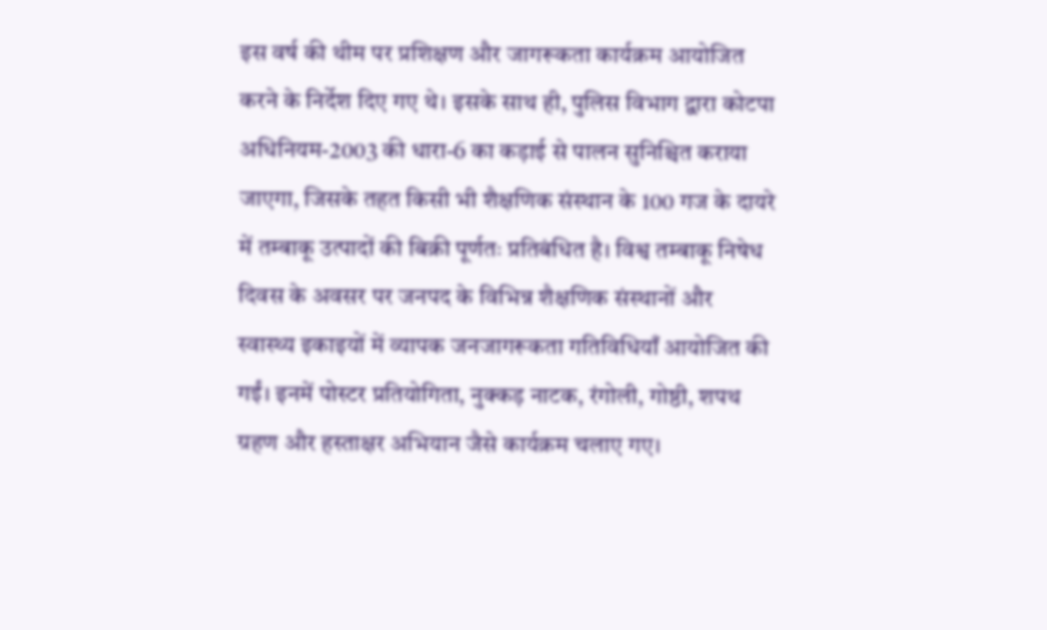इस वर्ष की थीम पर प्रशिक्षण और जागरूकता कार्यक्रम आयोजित करने के निर्देश दिए गए थे। इसके साथ ही, पुलिस विभाग द्वारा कोटपा अधिनियम-2003 की धारा-6 का कड़ाई से पालन सुनिश्चित कराया जाएगा, जिसके तहत किसी भी शैक्षणिक संस्थान के 100 गज के दायरे में तम्बाकू उत्पादों की बिक्री पूर्णतः प्रतिबंधित है। विश्व तम्बाकू निषेध दिवस के अवसर पर जनपद के विभिन्न शैक्षणिक संस्थानों और स्वास्थ्य इकाइयों में व्यापक जनजागरूकता गतिविधियाँ आयोजित की गईं। इनमें पोस्टर प्रतियोगिता, नुक्कड़ नाटक, रंगोली, गोष्ठी, शपथ ग्रहण और हस्ताक्षर अभियान जैसे कार्यक्रम चलाए गए।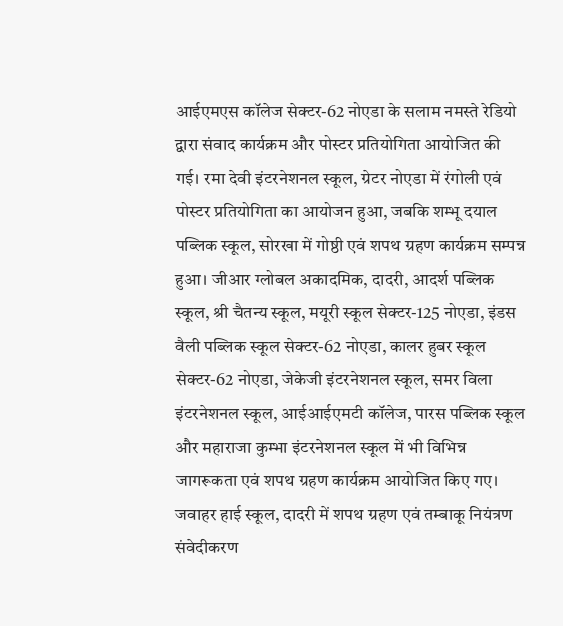आईएमएस कॉलेज सेक्टर-62 नोएडा के सलाम नमस्ते रेडियो द्वारा संवाद कार्यक्रम और पोस्टर प्रतियोगिता आयोजित की गई। रमा देवी इंटरनेशनल स्कूल, ग्रेटर नोएडा में रंगोली एवं पोस्टर प्रतियोगिता का आयोजन हुआ, जबकि शम्भू दयाल पब्लिक स्कूल, सोरखा में गोष्ठी एवं शपथ ग्रहण कार्यक्रम सम्पन्न हुआ। जीआर ग्लोबल अकादमिक, दादरी, आदर्श पब्लिक स्कूल, श्री चैतन्य स्कूल, मयूरी स्कूल सेक्टर-125 नोएडा, इंडस वैली पब्लिक स्कूल सेक्टर-62 नोएडा, कालर हुबर स्कूल सेक्टर-62 नोएडा, जेकेजी इंटरनेशनल स्कूल, समर विला इंटरनेशनल स्कूल, आईआईएमटी कॉलेज, पारस पब्लिक स्कूल और महाराजा कुम्भा इंटरनेशनल स्कूल में भी विभिन्न जागरूकता एवं शपथ ग्रहण कार्यक्रम आयोजित किए गए। जवाहर हाई स्कूल, दादरी में शपथ ग्रहण एवं तम्बाकू नियंत्रण संवेदीकरण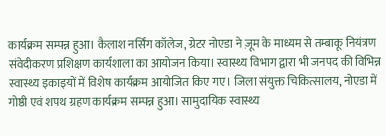कार्यक्रम सम्पन्न हुआ। कैलाश नर्सिंग कॉलेज, ग्रेटर नोएडा ने ज़ूम के माध्यम से तम्बाकू नियंत्रण संवेदीकरण प्रशिक्षण कार्यशाला का आयोजन किया। स्वास्थ्य विभाग द्वारा भी जनपद की विभिन्न स्वास्थ्य इकाइयों में विशेष कार्यक्रम आयोजित किए गए। जिला संयुक्त चिकित्सालय, नोएडा में गोष्ठी एवं शपथ ग्रहण कार्यक्रम सम्पन्न हुआ। सामुदायिक स्वास्थ्य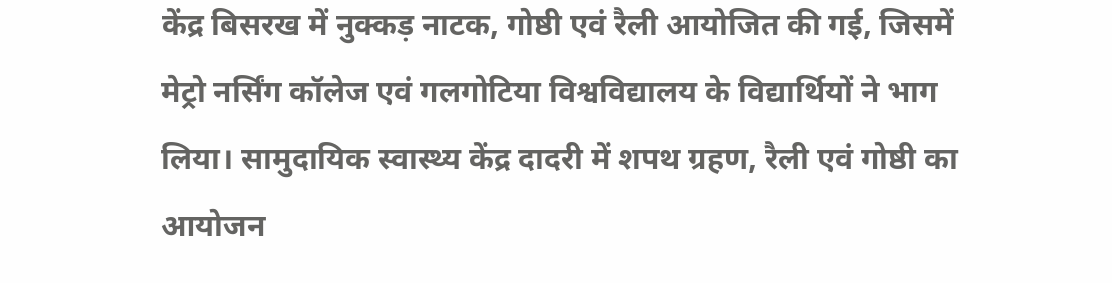केंद्र बिसरख में नुक्कड़ नाटक, गोष्ठी एवं रैली आयोजित की गई, जिसमें मेट्रो नर्सिंग कॉलेज एवं गलगोटिया विश्वविद्यालय के विद्यार्थियों ने भाग लिया। सामुदायिक स्वास्थ्य केंद्र दादरी में शपथ ग्रहण, रैली एवं गोष्ठी का आयोजन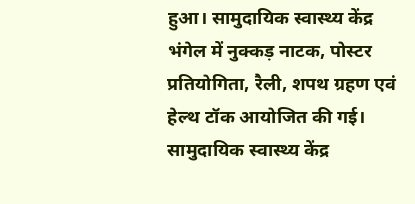हुआ। सामुदायिक स्वास्थ्य केंद्र भंगेल में नुक्कड़ नाटक, पोस्टर प्रतियोगिता, रैली, शपथ ग्रहण एवं हेल्थ टॉक आयोजित की गई। सामुदायिक स्वास्थ्य केंद्र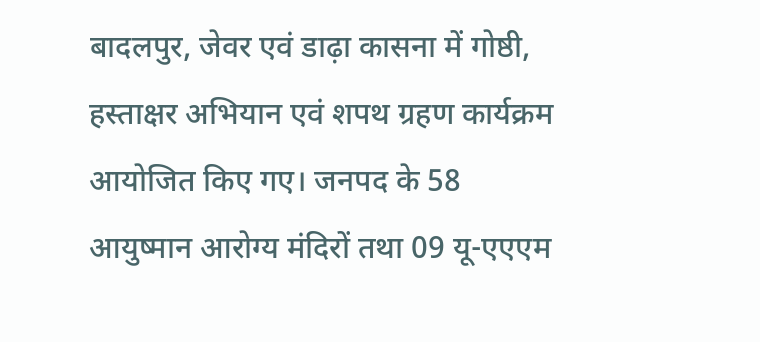बादलपुर, जेवर एवं डाढ़ा कासना में गोष्ठी, हस्ताक्षर अभियान एवं शपथ ग्रहण कार्यक्रम आयोजित किए गए। जनपद के 58 आयुष्मान आरोग्य मंदिरों तथा 09 यू-एएएम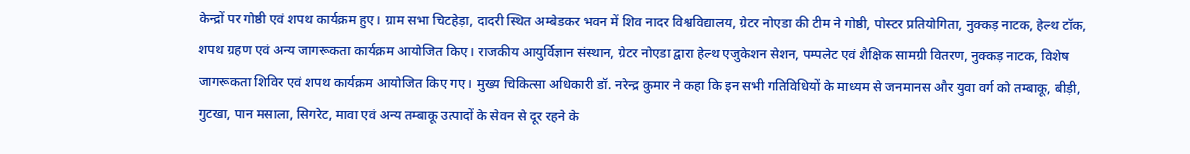केन्द्रों पर गोष्ठी एवं शपथ कार्यक्रम हुए। ग्राम सभा चिटहेड़ा, दादरी स्थित अम्बेडकर भवन में शिव नादर विश्वविद्यालय, ग्रेटर नोएडा की टीम ने गोष्ठी, पोस्टर प्रतियोगिता, नुक्कड़ नाटक, हेल्थ टॉक, शपथ ग्रहण एवं अन्य जागरूकता कार्यक्रम आयोजित किए। राजकीय आयुर्विज्ञान संस्थान, ग्रेटर नोएडा द्वारा हेल्थ एजुकेशन सेशन, पम्पलेट एवं शैक्षिक सामग्री वितरण, नुक्कड़ नाटक, विशेष जागरूकता शिविर एवं शपथ कार्यक्रम आयोजित किए गए। मुख्य चिकित्सा अधिकारी डॉ. नरेन्द्र कुमार ने कहा कि इन सभी गतिविधियों के माध्यम से जनमानस और युवा वर्ग को तम्बाकू, बीड़ी, गुटखा, पान मसाला, सिगरेट, मावा एवं अन्य तम्बाकू उत्पादों के सेवन से दूर रहने के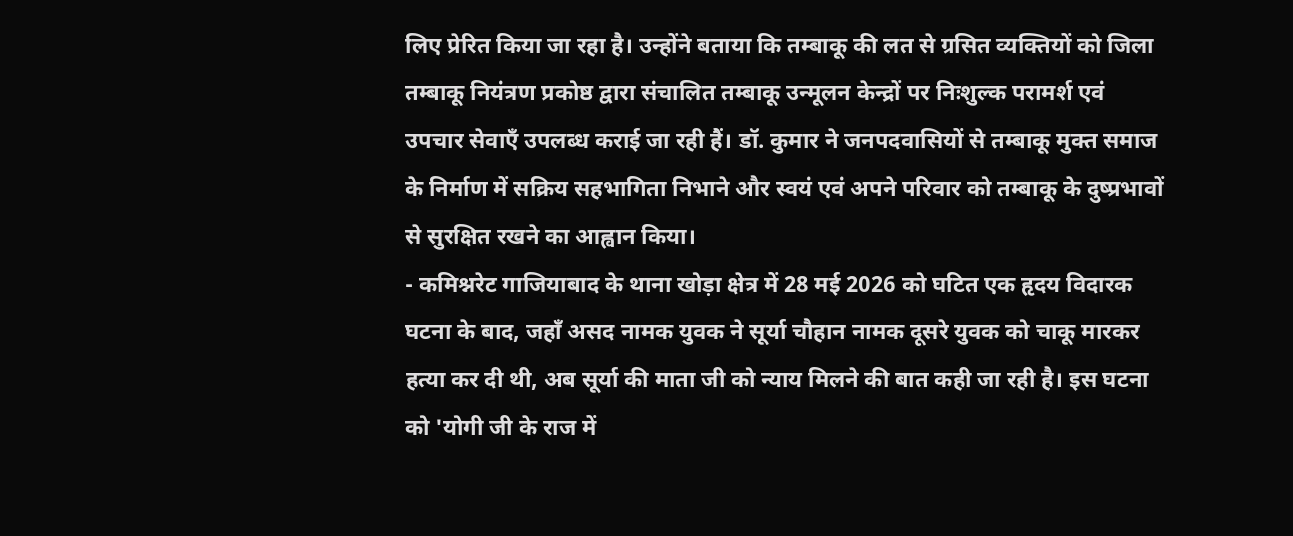लिए प्रेरित किया जा रहा है। उन्होंने बताया कि तम्बाकू की लत से ग्रसित व्यक्तियों को जिला तम्बाकू नियंत्रण प्रकोष्ठ द्वारा संचालित तम्बाकू उन्मूलन केन्द्रों पर निःशुल्क परामर्श एवं उपचार सेवाएँ उपलब्ध कराई जा रही हैं। डॉ. कुमार ने जनपदवासियों से तम्बाकू मुक्त समाज के निर्माण में सक्रिय सहभागिता निभाने और स्वयं एवं अपने परिवार को तम्बाकू के दुष्प्रभावों से सुरक्षित रखने का आह्वान किया।
- कमिश्नरेट गाजियाबाद के थाना खोड़ा क्षेत्र में 28 मई 2026 को घटित एक हृदय विदारक घटना के बाद, जहाँ असद नामक युवक ने सूर्या चौहान नामक दूसरे युवक को चाकू मारकर हत्या कर दी थी, अब सूर्या की माता जी को न्याय मिलने की बात कही जा रही है। इस घटना को 'योगी जी के राज में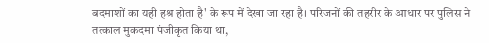बदमाशों का यही हश्र होता है' के रूप में देखा जा रहा है। परिजनों की तहरीर के आधार पर पुलिस ने तत्काल मुकदमा पंजीकृत किया था,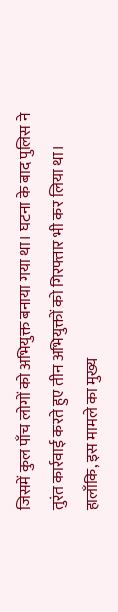जिसमें कुल पाँच लोगों को अभियुक्त बनाया गया था। घटना के बाद पुलिस ने तुरंत कार्रवाई करते हुए तीन अभियुक्तों को गिरफ्तार भी कर लिया था। हालाँकि, इस मामले का मुख्य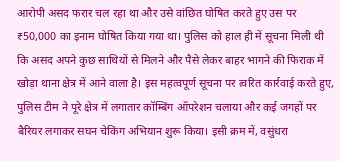आरोपी असद फरार चल रहा था और उसे वांछित घोषित करते हुए उस पर ₹50,000 का इनाम घोषित किया गया था। पुलिस को हाल ही में सूचना मिली थी कि असद अपने कुछ साथियों से मिलने और पैसे लेकर बाहर भागने की फिराक में खोड़ा थाना क्षेत्र में आने वाला है। इस महत्वपूर्ण सूचना पर त्वरित कार्रवाई करते हुए, पुलिस टीम ने पूरे क्षेत्र में लगातार कॉम्बिंग ऑपरेशन चलाया और कई जगहों पर बैरियर लगाकर सघन चेकिंग अभियान शुरू किया। इसी क्रम में, वसुंधरा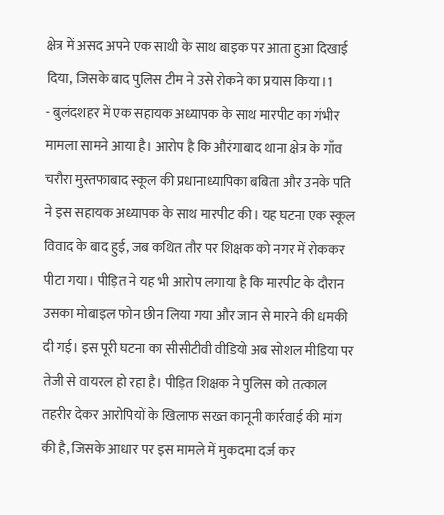क्षेत्र में असद अपने एक साथी के साथ बाइक पर आता हुआ दिखाई दिया, जिसके बाद पुलिस टीम ने उसे रोकने का प्रयास किया।1
- बुलंदशहर में एक सहायक अध्यापक के साथ मारपीट का गंभीर मामला सामने आया है। आरोप है कि औरंगाबाद थाना क्षेत्र के गाँव चरौरा मुस्तफाबाद स्कूल की प्रधानाध्यापिका बबिता और उनके पति ने इस सहायक अध्यापक के साथ मारपीट की। यह घटना एक स्कूल विवाद के बाद हुई, जब कथित तौर पर शिक्षक को नगर में रोककर पीटा गया। पीड़ित ने यह भी आरोप लगाया है कि मारपीट के दौरान उसका मोबाइल फोन छीन लिया गया और जान से मारने की धमकी दी गई। इस पूरी घटना का सीसीटीवी वीडियो अब सोशल मीडिया पर तेजी से वायरल हो रहा है। पीड़ित शिक्षक ने पुलिस को तत्काल तहरीर देकर आरोपियों के खिलाफ सख्त कानूनी कार्रवाई की मांग की है, जिसके आधार पर इस मामले में मुकदमा दर्ज कर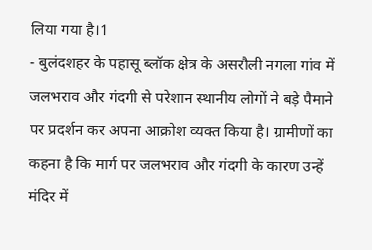लिया गया है।1
- बुलंदशहर के पहासू ब्लॉक क्षेत्र के असरौली नगला गांव में जलभराव और गंदगी से परेशान स्थानीय लोगों ने बड़े पैमाने पर प्रदर्शन कर अपना आक्रोश व्यक्त किया है। ग्रामीणों का कहना है कि मार्ग पर जलभराव और गंदगी के कारण उन्हें मंदिर में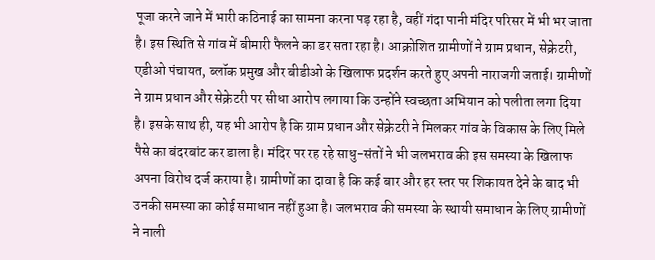पूजा करने जाने में भारी कठिनाई का सामना करना पड़ रहा है, वहीं गंदा पानी मंदिर परिसर में भी भर जाता है। इस स्थिति से गांव में बीमारी फैलने का डर सता रहा है। आक्रोशित ग्रामीणों ने ग्राम प्रधान, सेक्रेटरी, एडीओ पंचायत, ब्लॉक प्रमुख और बीडीओ के खिलाफ प्रदर्शन करते हुए अपनी नाराजगी जताई। ग्रामीणों ने ग्राम प्रधान और सेक्रेटरी पर सीधा आरोप लगाया कि उन्होंने स्वच्छता अभियान को पलीता लगा दिया है। इसके साथ ही, यह भी आरोप है कि ग्राम प्रधान और सेक्रेटरी ने मिलकर गांव के विकास के लिए मिले पैसे का बंदरबांट कर डाला है। मंदिर पर रह रहे साधु-संतों ने भी जलभराव की इस समस्या के खिलाफ अपना विरोध दर्ज कराया है। ग्रामीणों का दावा है कि कई बार और हर स्तर पर शिकायत देने के बाद भी उनकी समस्या का कोई समाधान नहीं हुआ है। जलभराव की समस्या के स्थायी समाधान के लिए ग्रामीणों ने नाली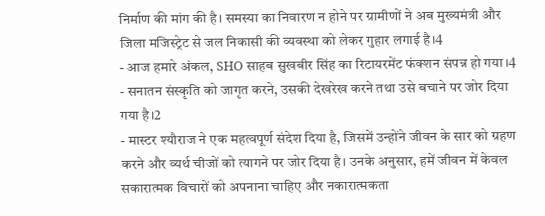निर्माण की मांग की है। समस्या का निवारण न होने पर ग्रामीणों ने अब मुख्यमंत्री और जिला मजिस्ट्रेट से जल निकासी की व्यवस्था को लेकर गुहार लगाई है।4
- आज हमारे अंकल, SHO साहब सुखबीर सिंह का रिटायरमेंट फंक्शन संपन्न हो गया।4
- सनातन संस्कृति को जागृत करने, उसकी देखरेख करने तथा उसे बचाने पर जोर दिया गया है।2
- मास्टर श्यौराज ने एक महत्वपूर्ण संदेश दिया है, जिसमें उन्होंने जीवन के सार को ग्रहण करने और व्यर्थ चीजों को त्यागने पर जोर दिया है। उनके अनुसार, हमें जीवन में केवल सकारात्मक विचारों को अपनाना चाहिए और नकारात्मकता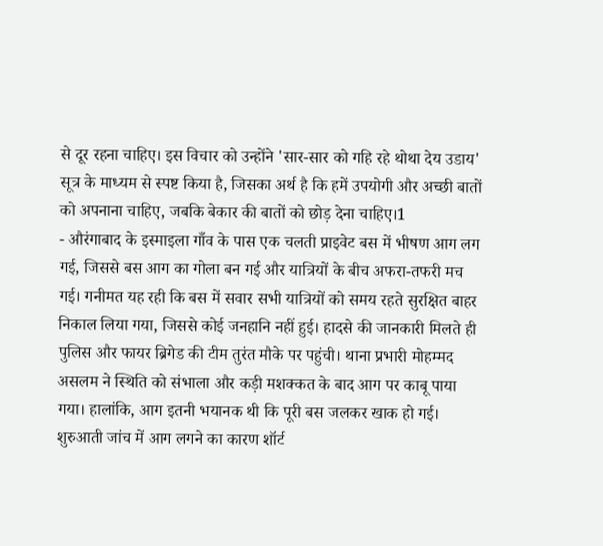से दूर रहना चाहिए। इस विचार को उन्होंने 'सार-सार को गहि रहे थोथा देय उडाय' सूत्र के माध्यम से स्पष्ट किया है, जिसका अर्थ है कि हमें उपयोगी और अच्छी बातों को अपनाना चाहिए, जबकि बेकार की बातों को छोड़ देना चाहिए।1
- औरंगाबाद के इस्माइला गाँव के पास एक चलती प्राइवेट बस में भीषण आग लग गई, जिससे बस आग का गोला बन गई और यात्रियों के बीच अफरा-तफरी मच गई। गनीमत यह रही कि बस में सवार सभी यात्रियों को समय रहते सुरक्षित बाहर निकाल लिया गया, जिससे कोई जनहानि नहीं हुई। हादसे की जानकारी मिलते ही पुलिस और फायर ब्रिगेड की टीम तुरंत मौके पर पहुंची। थाना प्रभारी मोहम्मद असलम ने स्थिति को संभाला और कड़ी मशक्कत के बाद आग पर काबू पाया गया। हालांकि, आग इतनी भयानक थी कि पूरी बस जलकर खाक हो गई। शुरुआती जांच में आग लगने का कारण शॉर्ट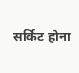सर्किट होना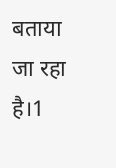बताया जा रहा है।1